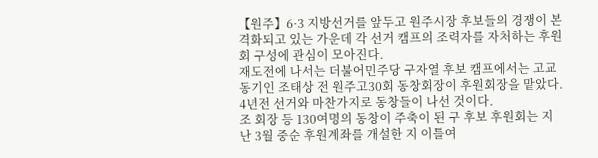【원주】6·3 지방선거를 앞두고 원주시장 후보들의 경쟁이 본격화되고 있는 가운데 각 선거 캠프의 조력자를 자처하는 후원회 구성에 관심이 모아진다.
재도전에 나서는 더불어민주당 구자열 후보 캠프에서는 고교 동기인 조태상 전 원주고30회 동창회장이 후원회장을 맡았다. 4년전 선거와 마찬가지로 동창들이 나선 것이다.
조 회장 등 130여명의 동창이 주축이 된 구 후보 후원회는 지난 3월 중순 후원계좌를 개설한 지 이틀여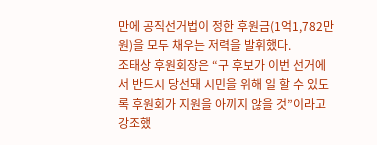만에 공직선거법이 정한 후원금(1억1,782만원)을 모두 채우는 저력을 발휘했다.
조태상 후원회장은 “구 후보가 이번 선거에서 반드시 당선돼 시민을 위해 일 할 수 있도록 후원회가 지원을 아끼지 않을 것”이라고 강조했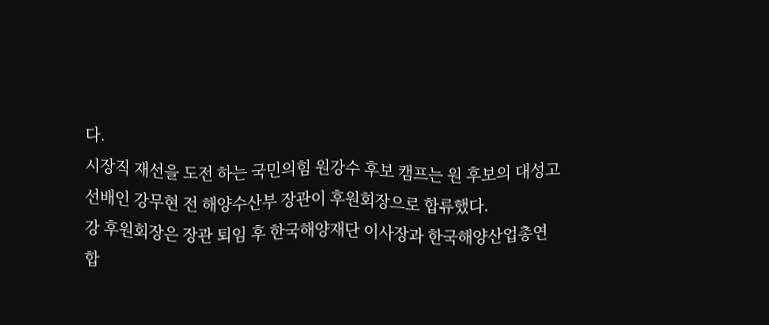다.
시장직 재선을 도전 하는 국민의힘 원강수 후보 캠프는 원 후보의 대성고 선배인 강무현 전 해양수산부 장관이 후원회장으로 합류했다.
강 후원회장은 장관 퇴임 후 한국해양재단 이사장과 한국해양산업총연합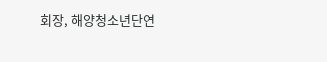회장, 해양청소년단연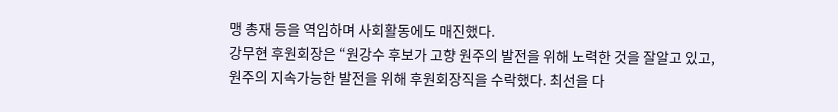맹 총재 등을 역임하며 사회활동에도 매진했다.
강무현 후원회장은 “원강수 후보가 고향 원주의 발전을 위해 노력한 것을 잘알고 있고, 원주의 지속가능한 발전을 위해 후원회장직을 수락했다. 최선을 다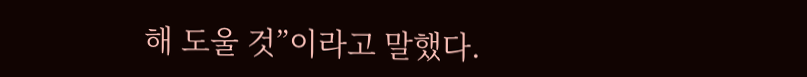해 도울 것”이라고 말했다.